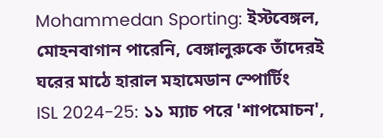Mohammedan Sporting: ইস্টবেঙ্গল, মোহনবাগান পারেনি, বেঙ্গালুরুকে তাঁদেরই ঘরের মাঠে হারাল মহামেডান স্পোর্টিং
ISL 2024-25: ১১ ম্যাচ পরে 'শাপমোচন',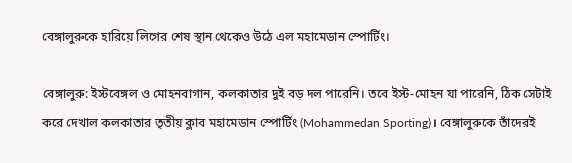বেঙ্গালুরুকে হারিয়ে লিগের শেষ স্থান থেকেও উঠে এল মহামেডান স্পোর্টিং।

বেঙ্গালুরু: ইস্টবেঙ্গল ও মোহনবাগান, কলকাতার দুই বড় দল পারেনি। তবে ইস্ট-মোহন যা পারেনি, ঠিক সেটাই করে দেখাল কলকাতার তৃতীয় ক্লাব মহামেডান স্পোর্টিং (Mohammedan Sporting)। বেঙ্গালুরুকে তাঁদেরই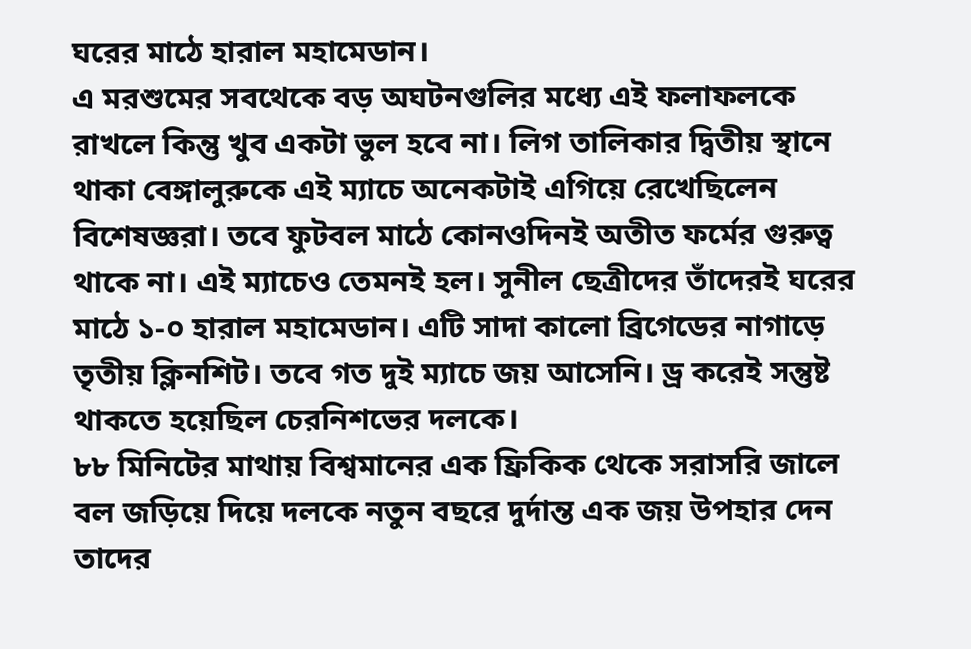ঘরের মাঠে হারাল মহামেডান।
এ মরশুমের সবথেকে বড় অঘটনগুলির মধ্যে এই ফলাফলকে রাখলে কিন্তু খুব একটা ভুল হবে না। লিগ তালিকার দ্বিতীয় স্থানে থাকা বেঙ্গালুরুকে এই ম্যাচে অনেকটাই এগিয়ে রেখেছিলেন বিশেষজ্ঞরা। তবে ফুটবল মাঠে কোনওদিনই অতীত ফর্মের গুরুত্ব থাকে না। এই ম্যাচেও তেমনই হল। সুনীল ছেত্রীদের তাঁদেরই ঘরের মাঠে ১-০ হারাল মহামেডান। এটি সাদা কালো ব্রিগেডের নাগাড়ে তৃতীয় ক্লিনশিট। তবে গত দুই ম্যাচে জয় আসেনি। ড্র করেই সন্তুষ্ট থাকতে হয়েছিল চেরনিশভের দলকে।
৮৮ মিনিটের মাথায় বিশ্বমানের এক ফ্রিকিক থেকে সরাসরি জালে বল জড়িয়ে দিয়ে দলকে নতুন বছরে দুর্দান্ত এক জয় উপহার দেন তাদের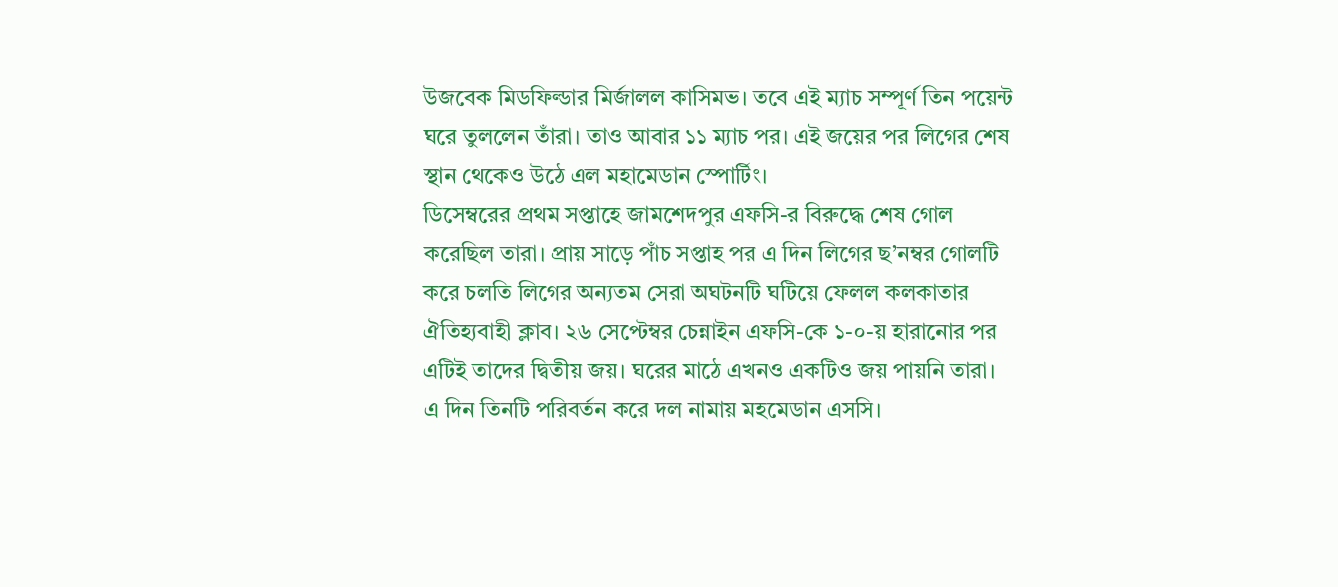উজবেক মিডফিল্ডার মির্জালল কাসিমভ। তবে এই ম্যাচ সম্পূর্ণ তিন পয়েন্ট ঘরে তুললেন তাঁরা। তাও আবার ১১ ম্যাচ পর। এই জয়ের পর লিগের শেষ স্থান থেকেও উঠে এল মহামেডান স্পোর্টিং।
ডিসেম্বরের প্রথম সপ্তাহে জামশেদপুর এফসি-র বিরুদ্ধে শেষ গোল করেছিল তারা। প্রায় সাড়ে পাঁচ সপ্তাহ পর এ দিন লিগের ছ’নম্বর গোলটি করে চলতি লিগের অন্যতম সেরা অঘটনটি ঘটিয়ে ফেলল কলকাতার ঐতিহ্যবাহী ক্লাব। ২৬ সেপ্টেম্বর চেন্নাইন এফসি-কে ১-০-য় হারানোর পর এটিই তাদের দ্বিতীয় জয়। ঘরের মাঠে এখনও একটিও জয় পায়নি তারা।
এ দিন তিনটি পরিবর্তন করে দল নামায় মহমেডান এসসি।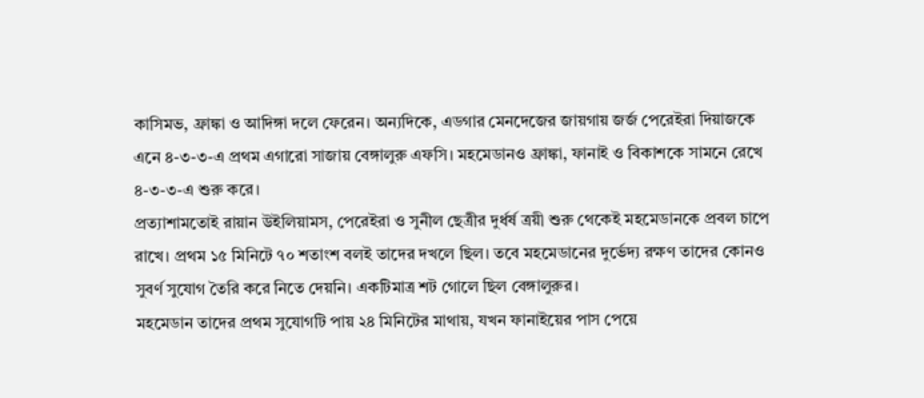কাসিমভ, ফ্রাঙ্কা ও আদিঙ্গা দলে ফেরেন। অন্যদিকে, এডগার মেনদেজের জায়গায় জর্জ পেরেইরা দিয়াজকে এনে ৪-৩-৩-এ প্রথম এগারো সাজায় বেঙ্গালুরু এফসি। মহমেডানও ফ্রাঙ্কা, ফানাই ও বিকাশকে সামনে রেখে ৪-৩-৩-এ শুরু করে।
প্রত্যাশামতোই রায়ান উইলিয়ামস, পেরেইরা ও সুনীল ছেত্রীর দুর্ধর্ষ ত্রয়ী শুরু থেকেই মহমেডানকে প্রবল চাপে রাখে। প্রথম ১৫ মিনিটে ৭০ শতাংশ বলই তাদের দখলে ছিল। তবে মহমেডানের দুর্ভেদ্য রক্ষণ তাদের কোনও সুবর্ণ সুযোগ তৈরি করে নিতে দেয়নি। একটিমাত্র শট গোলে ছিল বেঙ্গালুরুর।
মহমেডান তাদের প্রথম সুযোগটি পায় ২৪ মিনিটের মাথায়, যখন ফানাইয়ের পাস পেয়ে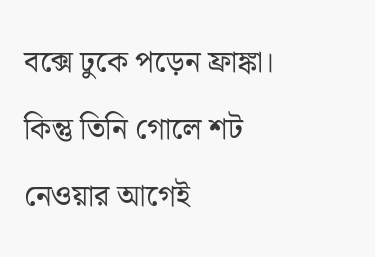বক্সে ঢুকে পড়েন ফ্রাঙ্কা। কিন্তু তিনি গোলে শট নেওয়ার আগেই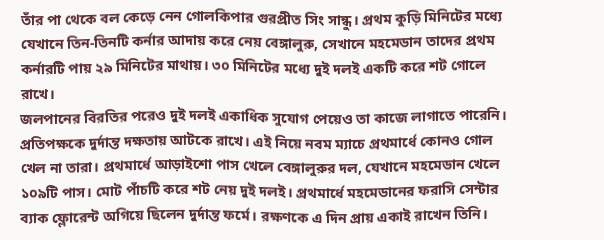তাঁর পা থেকে বল কেড়ে নেন গোলকিপার গুরপ্রীত সিং সান্ধু। প্রথম কুড়ি মিনিটের মধ্যে যেখানে তিন-তিনটি কর্নার আদায় করে নেয় বেঙ্গালুরু, সেখানে মহমেডান তাদের প্রথম কর্নারটি পায় ২৯ মিনিটের মাথায়। ৩০ মিনিটের মধ্যে দুই দলই একটি করে শট গোলে রাখে।
জলপানের বিরতির পরেও দুই দলই একাধিক সুযোগ পেয়েও তা কাজে লাগাতে পারেনি। প্রতিপক্ষকে দুর্দান্ত দক্ষতায় আটকে রাখে। এই নিয়ে নবম ম্যাচে প্রথমার্ধে কোনও গোল খেল না তারা। প্রথমার্ধে আড়াইশো পাস খেলে বেঙ্গালুরুর দল, যেখানে মহমেডান খেলে ১০৯টি পাস। মোট পাঁচটি করে শট নেয় দুই দলই। প্রথমার্ধে মহমেডানের ফরাসি সেন্টার ব্যাক ফ্লোরেন্ট অগিয়ে ছিলেন দুর্দান্ত ফর্মে। রক্ষণকে এ দিন প্রায় একাই রাখেন তিনি।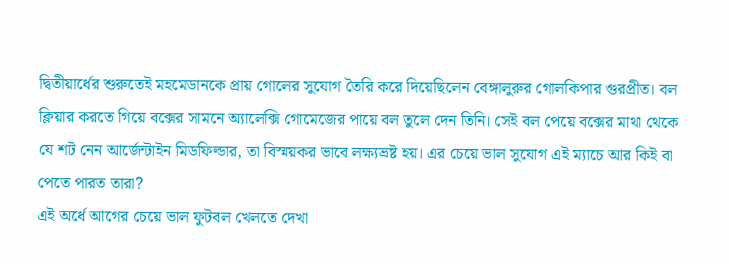দ্বিতীয়ার্ধের শুরুতেই মহমেডানকে প্রায় গোলের সুযোগ তৈরি করে দিয়েছিলেন বেঙ্গালুরুর গোলকিপার গুরপ্রীত। বল ক্লিয়ার করতে গিয়ে বক্সের সামনে অ্যালেক্সি গোমেজের পায়ে বল তুলে দেন তিনি। সেই বল পেয়ে বক্সের মাথা থেকে যে শট নেন আর্জেন্টাইন মিডফিল্ডার, তা বিস্ময়কর ভাবে লক্ষ্যভ্রষ্ট হয়। এর চেয়ে ভাল সুযোগ এই ম্যাচে আর কিই বা পেতে পারত তারা?
এই অর্ধে আগের চেয়ে ভাল ফুটবল খেলতে দেখা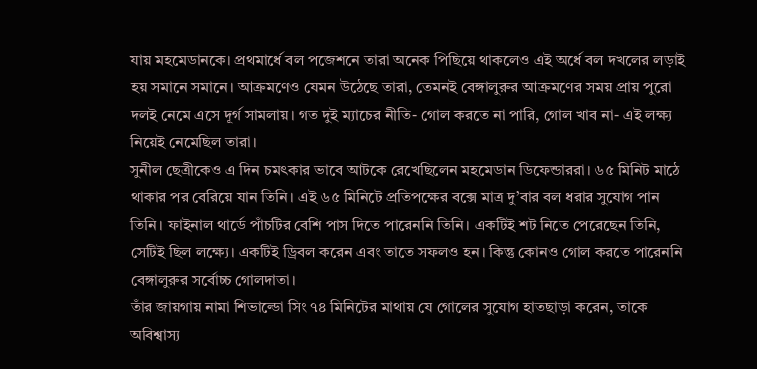যায় মহমেডানকে। প্রথমার্ধে বল পজেশনে তারা অনেক পিছিয়ে থাকলেও এই অর্ধে বল দখলের লড়াই হয় সমানে সমানে। আক্রমণেও যেমন উঠেছে তারা, তেমনই বেঙ্গালুরুর আক্রমণের সময় প্রায় পুরো দলই নেমে এসে দূর্গ সামলায়। গত দুই ম্যাচের নীতি- গোল করতে না পারি, গোল খাব না- এই লক্ষ্য নিয়েই নেমেছিল তারা।
সুনীল ছেত্রীকেও এ দিন চমৎকার ভাবে আটকে রেখেছিলেন মহমেডান ডিফেন্ডাররা। ৬৫ মিনিট মাঠে থাকার পর বেরিয়ে যান তিনি। এই ৬৫ মিনিটে প্রতিপক্ষের বক্সে মাত্র দু’বার বল ধরার সুযোগ পান তিনি। ফাইনাল থার্ডে পাঁচটির বেশি পাস দিতে পারেননি তিনি। একটিই শট নিতে পেরেছেন তিনি, সেটিই ছিল লক্ষ্যে। একটিই ড্রিবল করেন এবং তাতে সফলও হন। কিন্তু কোনও গোল করতে পারেননি বেঙ্গালুরুর সর্বোচ্চ গোলদাতা।
তাঁর জায়গায় নামা শিভাল্ডো সিং ৭৪ মিনিটের মাথায় যে গোলের সুযোগ হাতছাড়া করেন, তাকে অবিশ্বাস্য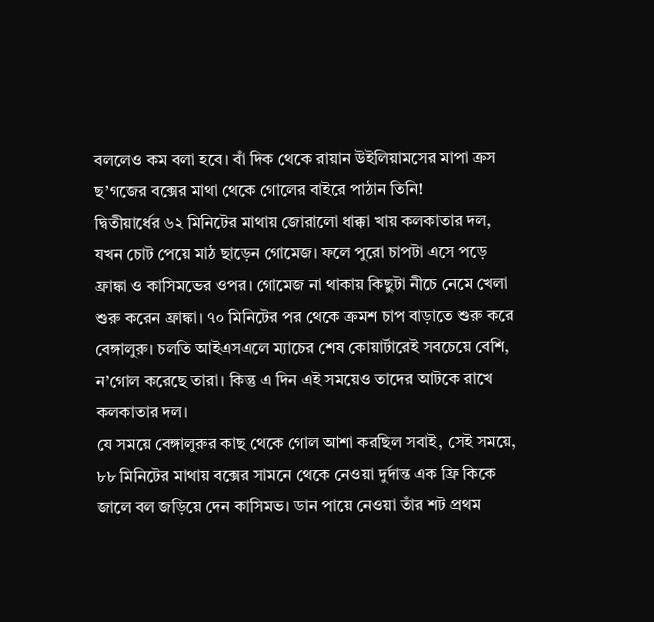বললেও কম বলা হবে। বাঁ দিক থেকে রায়ান উইলিয়ামসের মাপা ক্রস ছ’গজের বক্সের মাথা থেকে গোলের বাইরে পাঠান তিনি!
দ্বিতীয়ার্ধের ৬২ মিনিটের মাথায় জোরালো ধাক্কা খায় কলকাতার দল, যখন চোট পেয়ে মাঠ ছাড়েন গোমেজ। ফলে পুরো চাপটা এসে পড়ে ফ্রাঙ্কা ও কাসিমভের ওপর। গোমেজ না থাকায় কিছুটা নীচে নেমে খেলা শুরু করেন ফ্রাঙ্কা। ৭০ মিনিটের পর থেকে ক্রমশ চাপ বাড়াতে শুরু করে বেঙ্গালুরু। চলতি আইএসএলে ম্যাচের শেষ কোয়ার্টারেই সবচেয়ে বেশি, ন’গোল করেছে তারা। কিন্তু এ দিন এই সময়েও তাদের আটকে রাখে কলকাতার দল।
যে সময়ে বেঙ্গালুরুর কাছ থেকে গোল আশা করছিল সবাই, সেই সময়ে, ৮৮ মিনিটের মাথায় বক্সের সামনে থেকে নেওয়া দুর্দান্ত এক ফ্রি কিকে জালে বল জড়িয়ে দেন কাসিমভ। ডান পায়ে নেওয়া তাঁর শট প্রথম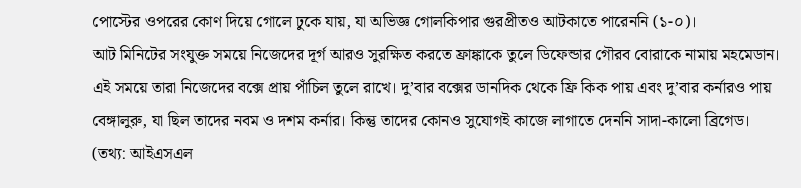পোস্টের ওপরের কোণ দিয়ে গোলে ঢুকে যায়, যা অভিজ্ঞ গোলকিপার গুরপ্রীতও আটকাতে পারেননি (১-০)।
আট মিনিটের সংযুক্ত সময়ে নিজেদের দূর্গ আরও সুরক্ষিত করতে ফ্রাঙ্কাকে তুলে ডিফেন্ডার গৌরব বোরাকে নামায় মহমেডান। এই সময়ে তারা নিজেদের বক্সে প্রায় পাঁচিল তুলে রাখে। দু’বার বক্সের ডানদিক থেকে ফ্রি কিক পায় এবং দু’বার কর্নারও পায় বেঙ্গালুরু, যা ছিল তাদের নবম ও দশম কর্নার। কিন্তু তাদের কোনও সুযোগই কাজে লাগাতে দেননি সাদা-কালো ব্রিগেড।
(তথ্য: আইএসএল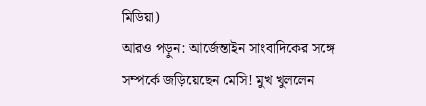মিডিয়া)
আরও পড়ুন: আর্জেন্তাইন সাংবাদিকের সঙ্গে সম্পর্কে জড়িয়েছেন মেসি! মুখ খুললেন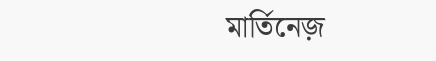মার্তিনেজ়